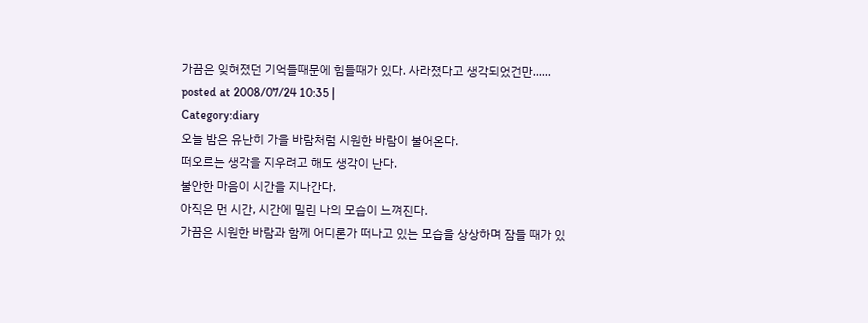가끔은 잊혀졌던 기억들때문에 힘들때가 있다. 사라졌다고 생각되었건만......
posted at 2008/07/24 10:35 |
Category:diary
오늘 밤은 유난히 가을 바람처럼 시원한 바람이 불어온다.
떠오르는 생각을 지우려고 해도 생각이 난다.
불안한 마음이 시간을 지나간다.
아직은 먼 시간, 시간에 밀린 나의 모습이 느껴진다.
가끔은 시원한 바람과 함께 어디론가 떠나고 있는 모습을 상상하며 잠들 때가 있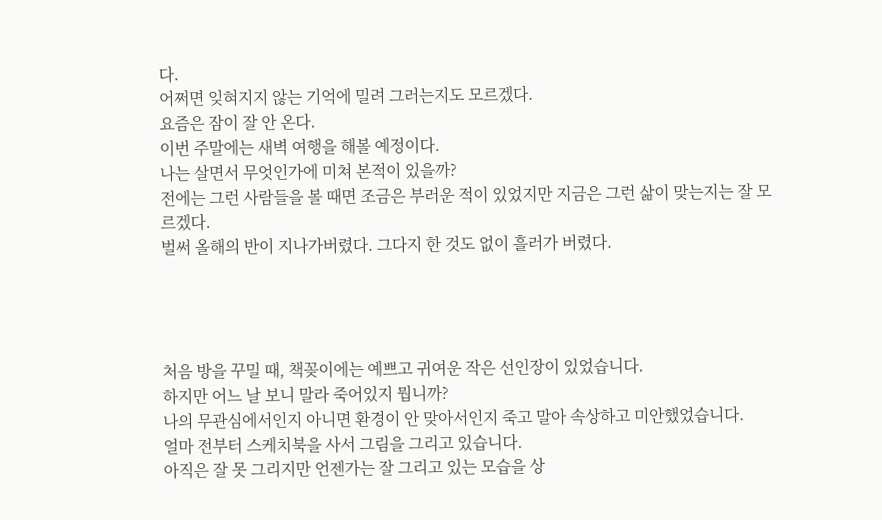다.
어쩌면 잊혀지지 않는 기억에 밀려 그러는지도 모르겠다.
요즘은 잠이 잘 안 온다.
이번 주말에는 새벽 여행을 해볼 예정이다.
나는 살면서 무엇인가에 미쳐 본적이 있을까?
전에는 그런 사람들을 볼 때면 조금은 부러운 적이 있었지만 지금은 그런 삶이 맞는지는 잘 모르겠다.
벌써 올해의 반이 지나가버렸다. 그다지 한 것도 없이 흘러가 버렸다.




처음 방을 꾸밀 때, 책꽂이에는 예쁘고 귀여운 작은 선인장이 있었습니다.
하지만 어느 날 보니 말라 죽어있지 뭡니까?
나의 무관심에서인지 아니면 환경이 안 맞아서인지 죽고 말아 속상하고 미안했었습니다.
얼마 전부터 스케치북을 사서 그림을 그리고 있습니다.
아직은 잘 못 그리지만 언젠가는 잘 그리고 있는 모습을 상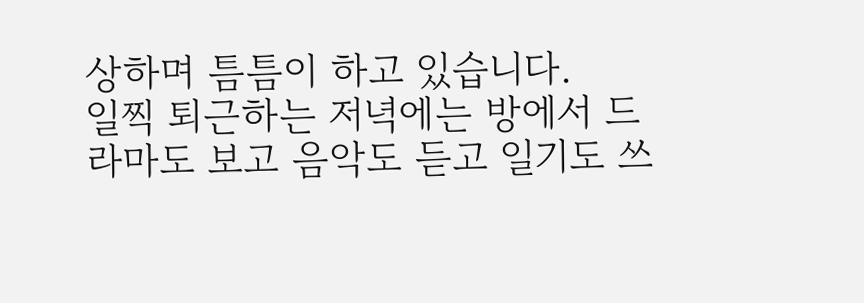상하며 틈틈이 하고 있습니다.
일찍 퇴근하는 저녁에는 방에서 드라마도 보고 음악도 듣고 일기도 쓰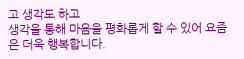고 생각도 하고
생각을 통해 마음을 평화롭게 할 수 있어 요즘은 더욱 행복합니다.